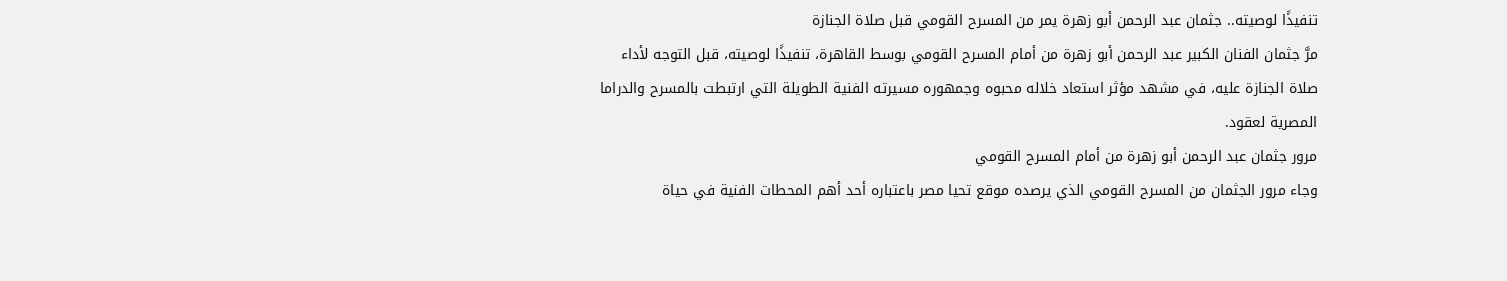تنفيذًا لوصيته.. جثمان عبد الرحمن أبو زهرة يمر من المسرح القومي قبل صلاة الجنازة
مرَّ جثمان الفنان الكبير عبد الرحمن أبو زهرة من أمام المسرح القومي بوسط القاهرة، تنفيذًا لوصيته، قبل التوجه لأداء صلاة الجنازة عليه، في مشهد مؤثر استعاد خلاله محبوه وجمهوره مسيرته الفنية الطويلة التي ارتبطت بالمسرح والدراما المصرية لعقود.
مرور جثمان عبد الرحمن أبو زهرة من أمام المسرح القومي
وجاء مرور الجثمان من المسرح القومي الذي يرصده موقع تحيا مصر باعتباره أحد أهم المحطات الفنية في حياة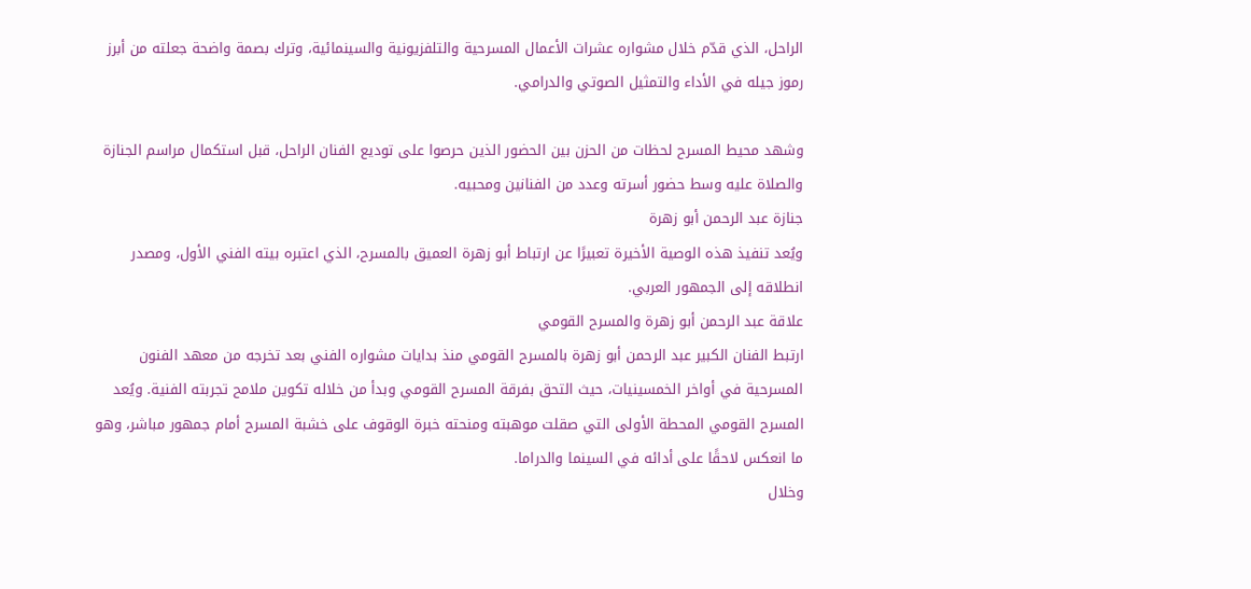الراحل، الذي قدّم خلال مشواره عشرات الأعمال المسرحية والتلفزيونية والسينمائية، وترك بصمة واضحة جعلته من أبرز رموز جيله في الأداء والتمثيل الصوتي والدرامي.

وشهد محيط المسرح لحظات من الحزن بين الحضور الذين حرصوا على توديع الفنان الراحل، قبل استكمال مراسم الجنازة والصلاة عليه وسط حضور أسرته وعدد من الفنانين ومحبيه.
جنازة عبد الرحمن أبو زهرة
ويُعد تنفيذ هذه الوصية الأخيرة تعبيرًا عن ارتباط أبو زهرة العميق بالمسرح، الذي اعتبره بيته الفني الأول، ومصدر انطلاقه إلى الجمهور العربي.
علاقة عبد الرحمن أبو زهرة والمسرح القومي
ارتبط الفنان الكبير عبد الرحمن أبو زهرة بالمسرح القومي منذ بدايات مشواره الفني بعد تخرجه من معهد الفنون المسرحية في أواخر الخمسينيات، حيث التحق بفرقة المسرح القومي وبدأ من خلاله تكوين ملامح تجربته الفنية. ويُعد المسرح القومي المحطة الأولى التي صقلت موهبته ومنحته خبرة الوقوف على خشبة المسرح أمام جمهور مباشر، وهو ما انعكس لاحقًا على أدائه في السينما والدراما.
وخلال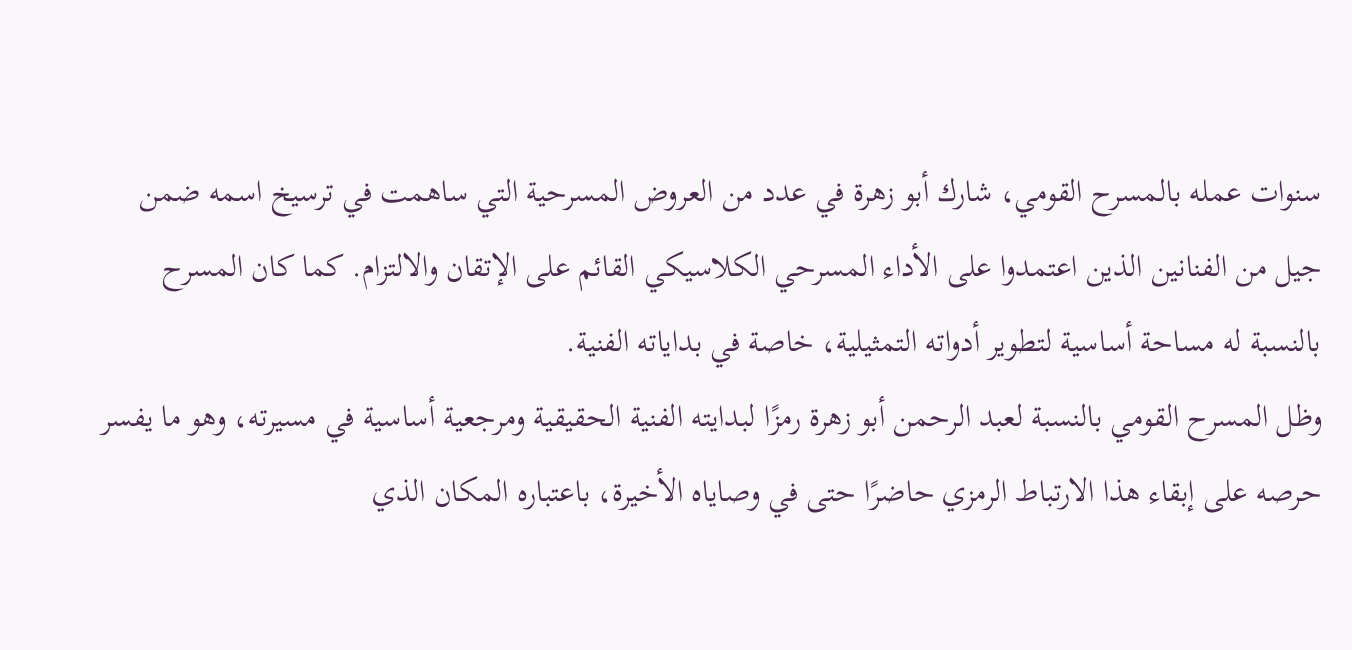سنوات عمله بالمسرح القومي، شارك أبو زهرة في عدد من العروض المسرحية التي ساهمت في ترسيخ اسمه ضمن جيل من الفنانين الذين اعتمدوا على الأداء المسرحي الكلاسيكي القائم على الإتقان والالتزام. كما كان المسرح بالنسبة له مساحة أساسية لتطوير أدواته التمثيلية، خاصة في بداياته الفنية.
وظل المسرح القومي بالنسبة لعبد الرحمن أبو زهرة رمزًا لبدايته الفنية الحقيقية ومرجعية أساسية في مسيرته، وهو ما يفسر حرصه على إبقاء هذا الارتباط الرمزي حاضرًا حتى في وصاياه الأخيرة، باعتباره المكان الذي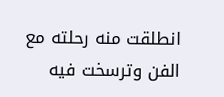انطلقت منه رحلته مع الفن وترسخت فيه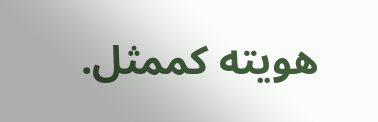هويته كممثل.